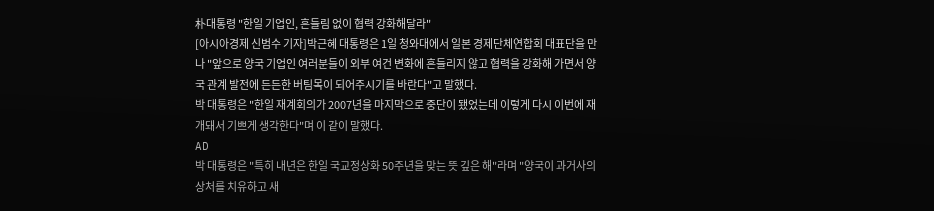朴대통령 "한일 기업인, 흔들림 없이 협력 강화해달라"
[아시아경제 신범수 기자]박근혜 대통령은 1일 청와대에서 일본 경제단체연합회 대표단을 만나 "앞으로 양국 기업인 여러분들이 외부 여건 변화에 흔들리지 않고 협력을 강화해 가면서 양국 관계 발전에 든든한 버팀목이 되어주시기를 바란다"고 말했다.
박 대통령은 "한일 재계회의가 2007년을 마지막으로 중단이 됐었는데 이렇게 다시 이번에 재개돼서 기쁘게 생각한다"며 이 같이 말했다.
AD
박 대통령은 "특히 내년은 한일 국교정상화 50주년을 맞는 뜻 깊은 해"라며 "양국이 과거사의 상처를 치유하고 새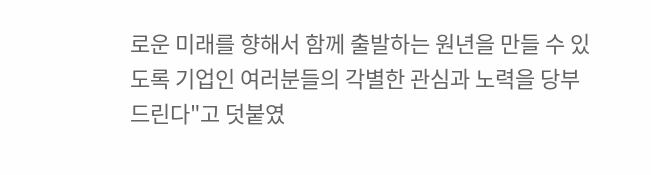로운 미래를 향해서 함께 출발하는 원년을 만들 수 있도록 기업인 여러분들의 각별한 관심과 노력을 당부드린다"고 덧붙였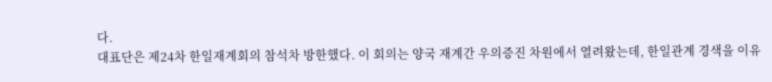다.
대표단은 제24차 한일재계회의 참석차 방한했다. 이 회의는 양국 재계간 우의증진 차원에서 열려왔는데, 한일관계 경색을 이유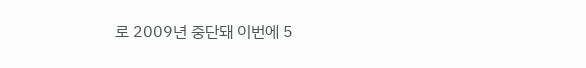로 2009년 중단돼 이번에 5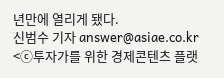년만에 열리게 됐다.
신범수 기자 answer@asiae.co.kr
<ⓒ투자가를 위한 경제콘텐츠 플랫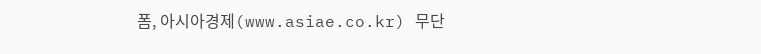폼, 아시아경제(www.asiae.co.kr) 무단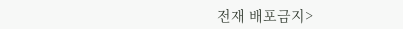전재 배포금지>